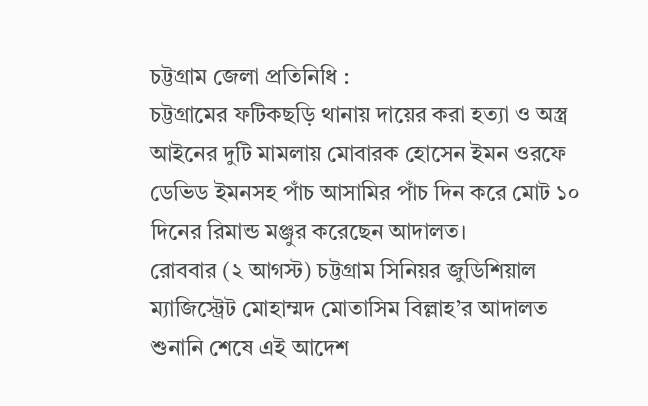চট্টগ্রাম জেলা প্রতিনিধি :
চট্টগ্রামের ফটিকছড়ি থানায় দায়ের করা হত্যা ও অস্ত্র আইনের দুটি মামলায় মোবারক হোসেন ইমন ওরফে ডেভিড ইমনসহ পাঁচ আসামির পাঁচ দিন করে মোট ১০ দিনের রিমান্ড মঞ্জুর করেছেন আদালত।
রোববার (২ আগস্ট) চট্টগ্রাম সিনিয়র জুডিশিয়াল ম্যাজিস্ট্রেট মোহাম্মদ মোতাসিম বিল্লাহ’র আদালত শুনানি শেষে এই আদেশ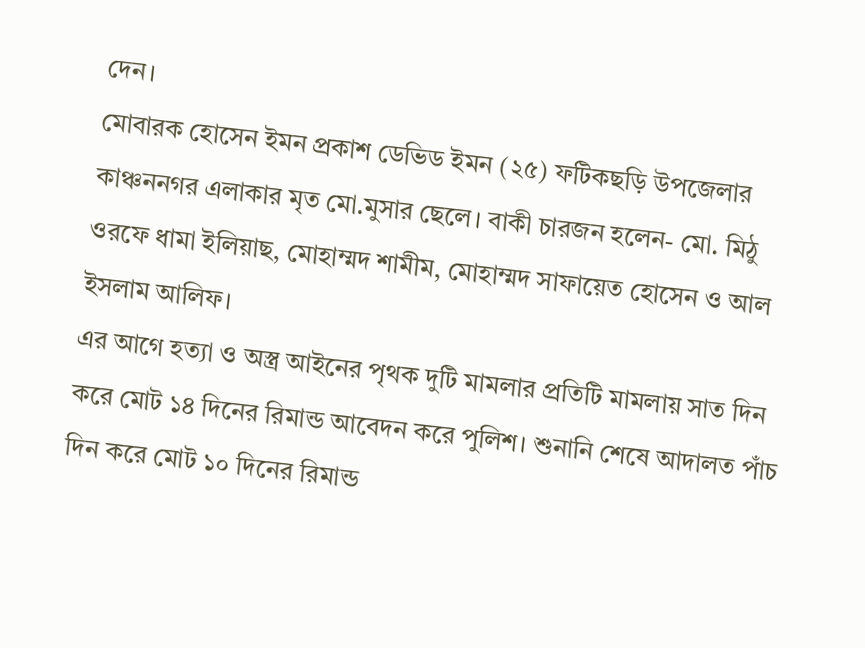দেন।
মোবারক হোসেন ইমন প্রকাশ ডেভিড ইমন (২৫) ফটিকছড়ি উপজেলার কাঞ্চননগর এলাকার মৃত মো.মুসার ছেলে। বাকী চারজন হলেন- মো. মিঠু ওরফে ধামা ইলিয়াছ, মোহাম্মদ শামীম, মোহাম্মদ সাফায়েত হোসেন ও আল ইসলাম আলিফ।
এর আগে হত্যা ও অস্ত্র আইনের পৃথক দুটি মামলার প্রতিটি মামলায় সাত দিন করে মোট ১৪ দিনের রিমান্ড আবেদন করে পুলিশ। শুনানি শেষে আদালত পাঁচ দিন করে মোট ১০ দিনের রিমান্ড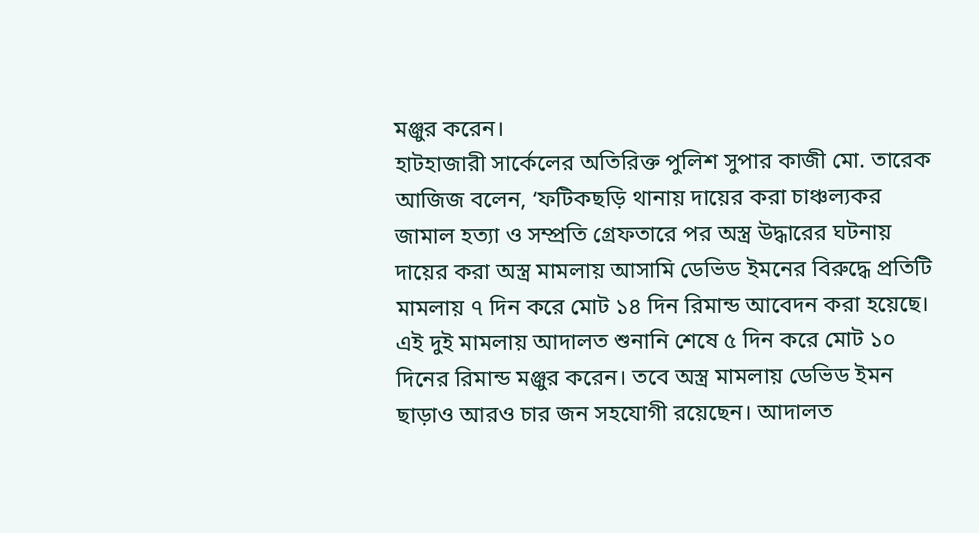মঞ্জুর করেন।
হাটহাজারী সার্কেলের অতিরিক্ত পুলিশ সুপার কাজী মো. তারেক আজিজ বলেন, ‘ফটিকছড়ি থানায় দায়ের করা চাঞ্চল্যকর জামাল হত্যা ও সম্প্রতি গ্রেফতারে পর অস্ত্র উদ্ধারের ঘটনায় দায়ের করা অস্ত্র মামলায় আসামি ডেভিড ইমনের বিরুদ্ধে প্রতিটি মামলায় ৭ দিন করে মোট ১৪ দিন রিমান্ড আবেদন করা হয়েছে। এই দুই মামলায় আদালত শুনানি শেষে ৫ দিন করে মোট ১০ দিনের রিমান্ড মঞ্জুর করেন। তবে অস্ত্র মামলায় ডেভিড ইমন ছাড়াও আরও চার জন সহযোগী রয়েছেন। আদালত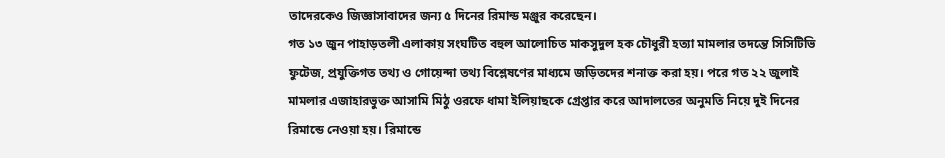তাদেরকেও জিজ্ঞাসাবাদের জন্য ৫ দিনের রিমান্ড মঞ্জুর করেছেন।
গত ১৩ জুন পাহাড়তলী এলাকায় সংঘটিত বহুল আলোচিত মাকসুদুল হক চৌধুরী হত্যা মামলার তদন্তে সিসিটিভি ফুটেজ, প্রযুক্তিগত তথ্য ও গোয়েন্দা তথ্য বিশ্লেষণের মাধ্যমে জড়িতদের শনাক্ত করা হয়। পরে গত ২২ জুলাই মামলার এজাহারভুক্ত আসামি মিঠু ওরফে ধামা ইলিয়াছকে গ্রেপ্তার করে আদালতের অনুমতি নিয়ে দুই দিনের রিমান্ডে নেওয়া হয়। রিমান্ডে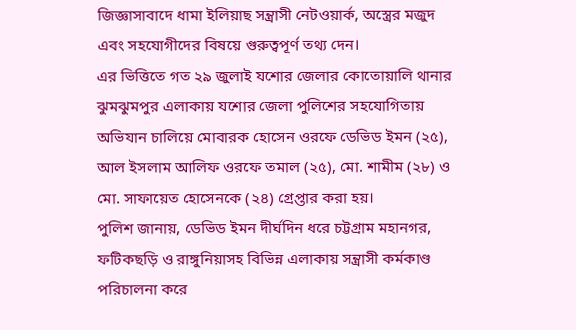জিজ্ঞাসাবাদে ধামা ইলিয়াছ সন্ত্রাসী নেটওয়ার্ক, অস্ত্রের মজুদ এবং সহযোগীদের বিষয়ে গুরুত্বপূর্ণ তথ্য দেন।
এর ভিত্তিতে গত ২৯ জুলাই যশোর জেলার কোতোয়ালি থানার ঝুমঝুমপুর এলাকায় যশোর জেলা পুলিশের সহযোগিতায় অভিযান চালিয়ে মোবারক হোসেন ওরফে ডেভিড ইমন (২৫), আল ইসলাম আলিফ ওরফে তমাল (২৫), মো. শামীম (২৮) ও মো. সাফায়েত হোসেনকে (২৪) গ্রেপ্তার করা হয়।
পুলিশ জানায়, ডেভিড ইমন দীর্ঘদিন ধরে চট্টগ্রাম মহানগর, ফটিকছড়ি ও রাঙ্গুনিয়াসহ বিভিন্ন এলাকায় সন্ত্রাসী কর্মকাণ্ড পরিচালনা করে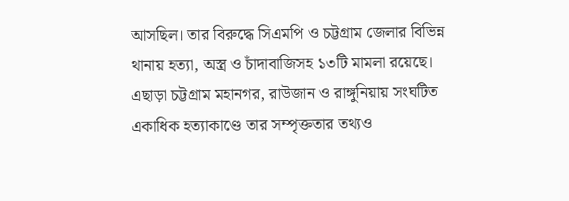আসছিল। তার বিরুদ্ধে সিএমপি ও চট্টগ্রাম জেলার বিভিন্ন থানায় হত্যা, অস্ত্র ও চাঁদাবাজিসহ ১৩টি মামলা রয়েছে। এছাড়া চট্টগ্রাম মহানগর, রাউজান ও রাঙ্গুনিয়ায় সংঘটিত একাধিক হত্যাকাণ্ডে তার সম্পৃক্ততার তথ্যও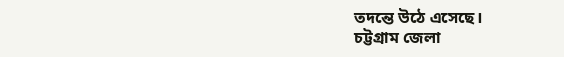তদন্তে উঠে এসেছে।
চট্টগ্রাম জেলা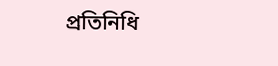প্রতিনিধি